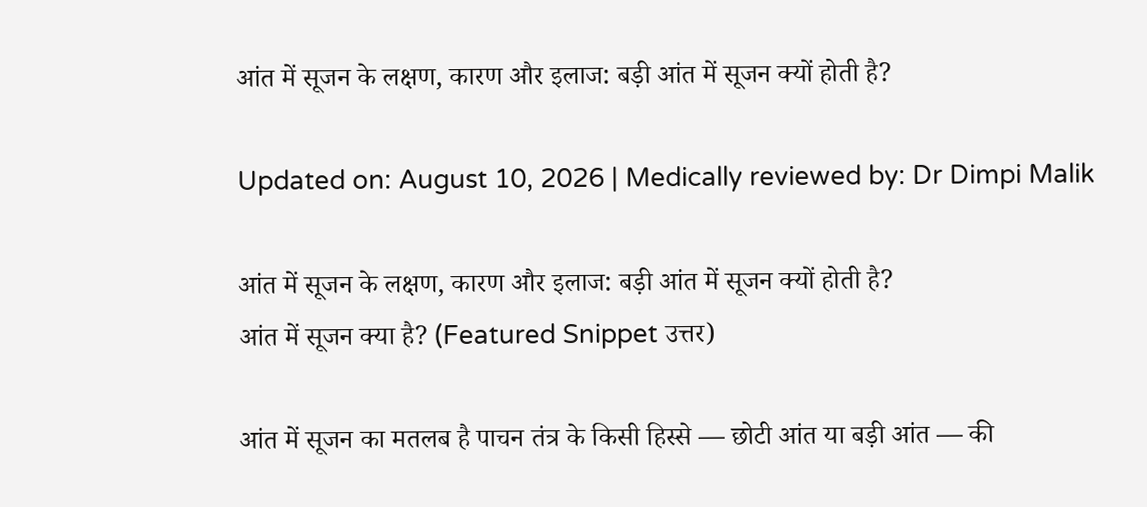आंत में सूजन के लक्षण, कारण और इलाज: बड़ी आंत में सूजन क्यों होती है?

Updated on: August 10, 2026 | Medically reviewed by: Dr Dimpi Malik

आंत में सूजन के लक्षण, कारण और इलाज: बड़ी आंत में सूजन क्यों होती है?
आंत में सूजन क्या है? (Featured Snippet उत्तर)

आंत में सूजन का मतलब है पाचन तंत्र के किसी हिस्से — छोटी आंत या बड़ी आंत — की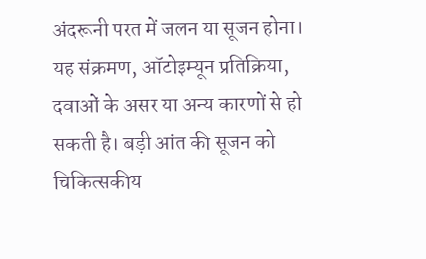अंदरूनी परत में जलन या सूजन होना। यह संक्रमण, ऑटोइम्यून प्रतिक्रिया, दवाओं के असर या अन्य कारणों से हो सकती है। बड़ी आंत की सूजन को चिकित्सकीय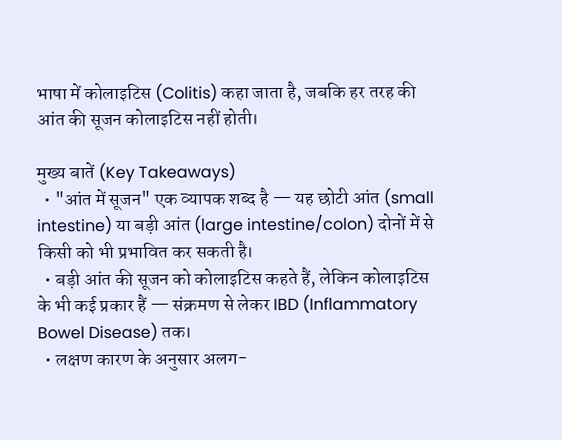भाषा में कोलाइटिस (Colitis) कहा जाता है, जबकि हर तरह की आंत की सूजन कोलाइटिस नहीं होती।

मुख्य बातें (Key Takeaways)
  • "आंत में सूजन" एक व्यापक शब्द है — यह छोटी आंत (small intestine) या बड़ी आंत (large intestine/colon) दोनों में से किसी को भी प्रभावित कर सकती है।
  • बड़ी आंत की सूजन को कोलाइटिस कहते हैं, लेकिन कोलाइटिस के भी कई प्रकार हैं — संक्रमण से लेकर IBD (Inflammatory Bowel Disease) तक।
  • लक्षण कारण के अनुसार अलग-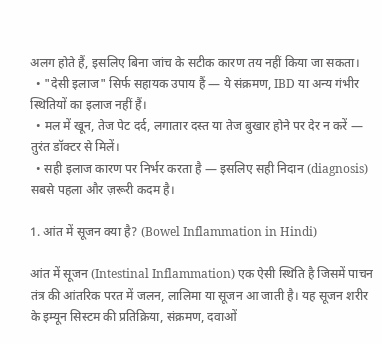अलग होते हैं, इसलिए बिना जांच के सटीक कारण तय नहीं किया जा सकता।
  • "देसी इलाज" सिर्फ सहायक उपाय हैं — ये संक्रमण, IBD या अन्य गंभीर स्थितियों का इलाज नहीं हैं।
  • मल में खून, तेज पेट दर्द, लगातार दस्त या तेज बुखार होने पर देर न करें — तुरंत डॉक्टर से मिलें।
  • सही इलाज कारण पर निर्भर करता है — इसलिए सही निदान (diagnosis) सबसे पहला और ज़रूरी कदम है।

1. आंत में सूजन क्या है? (Bowel Inflammation in Hindi)

आंत में सूजन (Intestinal Inflammation) एक ऐसी स्थिति है जिसमें पाचन तंत्र की आंतरिक परत में जलन, लालिमा या सूजन आ जाती है। यह सूजन शरीर के इम्यून सिस्टम की प्रतिक्रिया, संक्रमण, दवाओं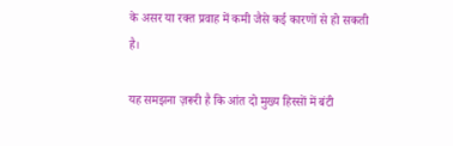के असर या रक्त प्रवाह में कमी जैसे कई कारणों से हो सकती है।

यह समझना ज़रूरी है कि आंत दो मुख्य हिस्सों में बंटी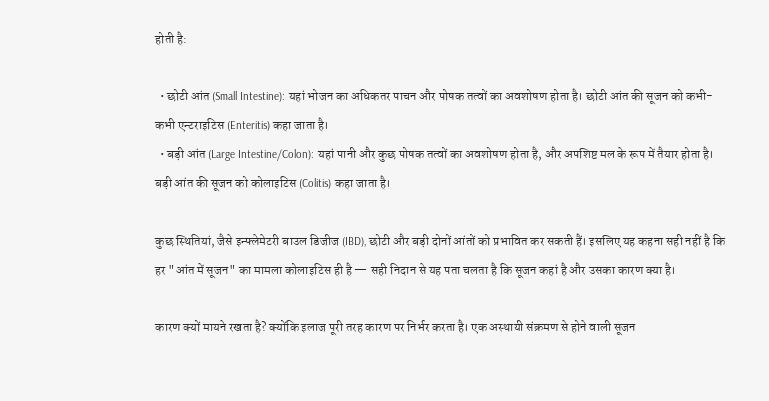होती है:

  • छोटी आंत (Small Intestine): यहां भोजन का अधिकतर पाचन और पोषक तत्वों का अवशोषण होता है। छोटी आंत की सूजन को कभी-कभी एन्टराइटिस (Enteritis) कहा जाता है।
  • बड़ी आंत (Large Intestine/Colon): यहां पानी और कुछ पोषक तत्वों का अवशोषण होता है, और अपशिष्ट मल के रूप में तैयार होता है। बड़ी आंत की सूजन को कोलाइटिस (Colitis) कहा जाता है।

कुछ स्थितियां, जैसे इन्फ्लेमेटरी बाउल डिजीज (IBD), छोटी और बड़ी दोनों आंतों को प्रभावित कर सकती हैं। इसलिए यह कहना सही नहीं है कि हर "आंत में सूजन" का मामला कोलाइटिस ही है — सही निदान से यह पता चलता है कि सूजन कहां है और उसका कारण क्या है।

कारण क्यों मायने रखता है? क्योंकि इलाज पूरी तरह कारण पर निर्भर करता है। एक अस्थायी संक्रमण से होने वाली सूजन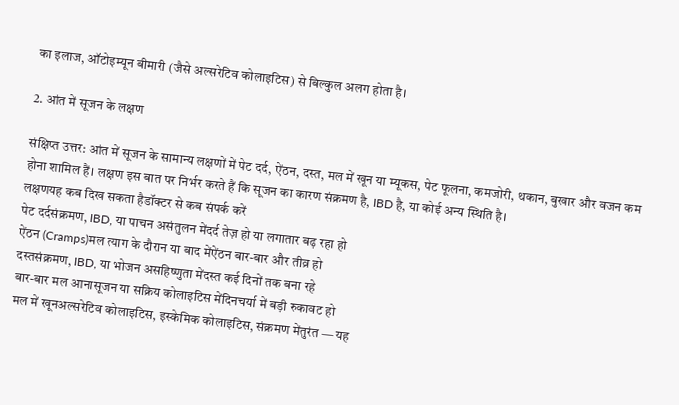का इलाज, ऑटोइम्यून बीमारी (जैसे अल्सरेटिव कोलाइटिस) से बिल्कुल अलग होता है।

2. आंत में सूजन के लक्षण

संक्षिप्त उत्तर: आंत में सूजन के सामान्य लक्षणों में पेट दर्द, ऐंठन, दस्त, मल में खून या म्यूकस, पेट फूलना, कमजोरी, थकान, बुखार और वजन कम होना शामिल हैं। लक्षण इस बात पर निर्भर करते हैं कि सूजन का कारण संक्रमण है, IBD है, या कोई अन्य स्थिति है।
लक्षणयह कब दिख सकता हैडॉक्टर से कब संपर्क करें
पेट दर्दसंक्रमण, IBD, या पाचन असंतुलन मेंदर्द तेज़ हो या लगातार बढ़ रहा हो
ऐंठन (Cramps)मल त्याग के दौरान या बाद मेंऐंठन बार-बार और तीव्र हो
दस्तसंक्रमण, IBD, या भोजन असहिष्णुता मेंदस्त कई दिनों तक बना रहे
बार-बार मल आनासूजन या सक्रिय कोलाइटिस मेंदिनचर्या में बड़ी रुकावट हो
मल में खूनअल्सरेटिव कोलाइटिस, इस्केमिक कोलाइटिस, संक्रमण मेंतुरंत — यह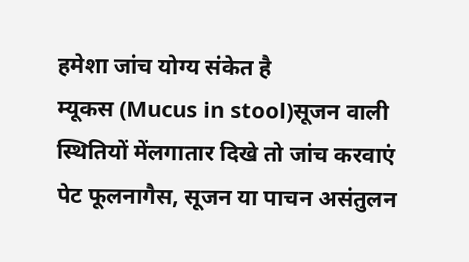हमेशा जांच योग्य संकेत है
म्यूकस (Mucus in stool)सूजन वाली स्थितियों मेंलगातार दिखे तो जांच करवाएं
पेट फूलनागैस, सूजन या पाचन असंतुलन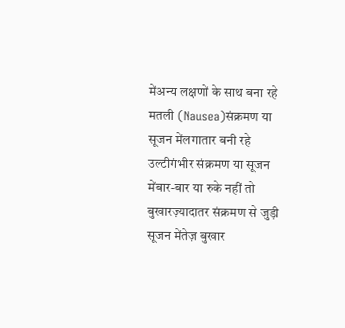मेंअन्य लक्षणों के साथ बना रहे
मतली (Nausea)संक्रमण या सूजन मेंलगातार बनी रहे
उल्टीगंभीर संक्रमण या सूजन मेंबार-बार या रुके नहीं तो
बुखारज़्यादातर संक्रमण से जुड़ी सूजन मेंतेज़ बुखार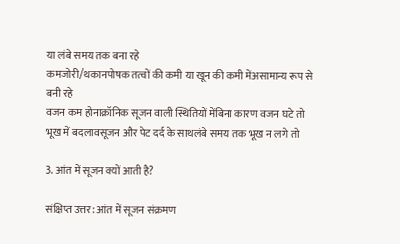या लंबे समय तक बना रहे
कमजोरी/थकानपोषक तत्वों की कमी या खून की कमी मेंअसामान्य रूप से बनी रहे
वजन कम होनाक्रॉनिक सूजन वाली स्थितियों मेंबिना कारण वजन घटे तो
भूख में बदलावसूजन और पेट दर्द के साथलंबे समय तक भूख न लगे तो

3. आंत में सूजन क्यों आती है?

संक्षिप्त उत्तर: आंत में सूजन संक्रमण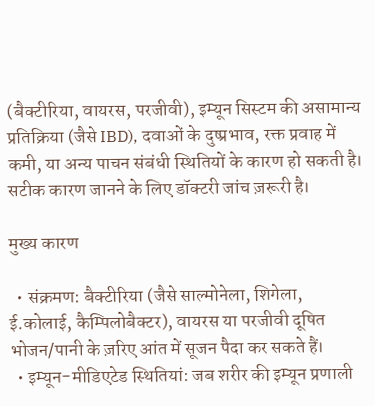(बैक्टीरिया, वायरस, परजीवी), इम्यून सिस्टम की असामान्य प्रतिक्रिया (जैसे IBD), दवाओं के दुष्प्रभाव, रक्त प्रवाह में कमी, या अन्य पाचन संबंधी स्थितियों के कारण हो सकती है। सटीक कारण जानने के लिए डॉक्टरी जांच ज़रूरी है।

मुख्य कारण

  • संक्रमण: बैक्टीरिया (जैसे साल्मोनेला, शिगेला, ई.कोलाई, कैम्पिलोबैक्टर), वायरस या परजीवी दूषित भोजन/पानी के ज़रिए आंत में सूजन पैदा कर सकते हैं।
  • इम्यून-मीडिएटेड स्थितियां: जब शरीर की इम्यून प्रणाली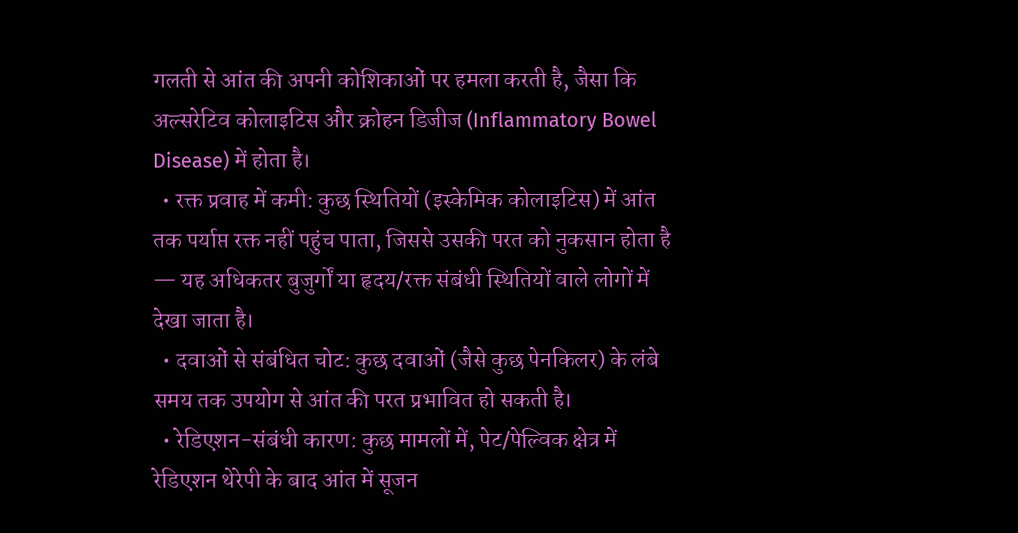गलती से आंत की अपनी कोशिकाओं पर हमला करती है, जैसा कि अल्सरेटिव कोलाइटिस और क्रोहन डिजीज (Inflammatory Bowel Disease) में होता है।
  • रक्त प्रवाह में कमी: कुछ स्थितियों (इस्केमिक कोलाइटिस) में आंत तक पर्याप्त रक्त नहीं पहुंच पाता, जिससे उसकी परत को नुकसान होता है — यह अधिकतर बुजुर्गों या हृदय/रक्त संबंधी स्थितियों वाले लोगों में देखा जाता है।
  • दवाओं से संबंधित चोट: कुछ दवाओं (जैसे कुछ पेनकिलर) के लंबे समय तक उपयोग से आंत की परत प्रभावित हो सकती है।
  • रेडिएशन-संबंधी कारण: कुछ मामलों में, पेट/पेल्विक क्षेत्र में रेडिएशन थेरेपी के बाद आंत में सूजन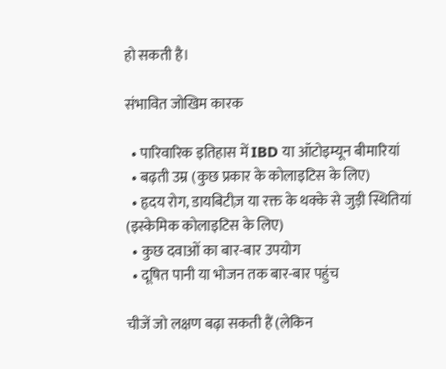हो सकती है।

संभावित जोखिम कारक

  • पारिवारिक इतिहास में IBD या ऑटोइम्यून बीमारियां
  • बढ़ती उम्र (कुछ प्रकार के कोलाइटिस के लिए)
  • हृदय रोग, डायबिटीज़ या रक्त के थक्के से जुड़ी स्थितियां (इस्केमिक कोलाइटिस के लिए)
  • कुछ दवाओं का बार-बार उपयोग
  • दूषित पानी या भोजन तक बार-बार पहुंच

चीजें जो लक्षण बढ़ा सकती हैं (लेकिन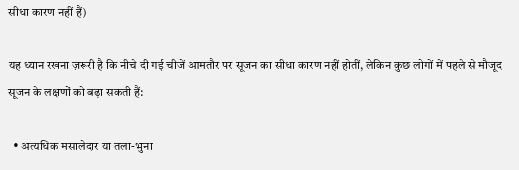सीधा कारण नहीं हैं)

यह ध्यान रखना ज़रूरी है कि नीचे दी गई चीजें आमतौर पर सूजन का सीधा कारण नहीं होतीं, लेकिन कुछ लोगों में पहले से मौजूद सूजन के लक्षणों को बढ़ा सकती हैं:

  • अत्यधिक मसालेदार या तला-भुना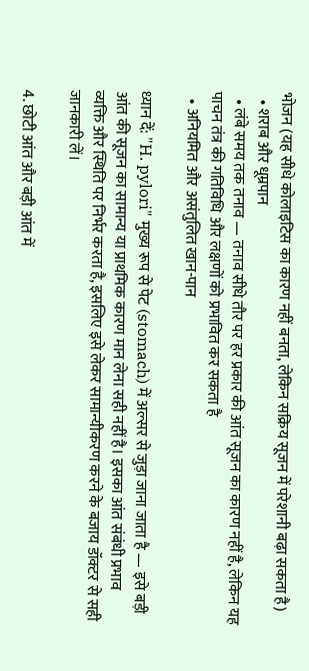भोजन (यह सीधे कोलाइटिस का कारण नहीं बनता, लेकिन सक्रिय सूजन में परेशानी बढ़ा सकता है)
  • शराब और धूम्रपान
  • लंबे समय तक तनाव — तनाव सीधे तौर पर हर प्रकार की आंत सूजन का कारण नहीं है, लेकिन यह पाचन तंत्र की गतिविधि और लक्षणों को प्रभावित कर सकता है
  • अनियमित और असंतुलित खान-पान

ध्यान दें: "H. pylori" मुख्य रूप से पेट (stomach) में अल्सर से जुड़ा जाना जाता है — इसे बड़ी आंत की सूजन का सामान्य या प्राथमिक कारण मान लेना सही नहीं है। इसका आंत संबंधी प्रभाव व्यक्ति और स्थिति पर निर्भर करता है, इसलिए इसे लेकर सामान्यीकरण करने के बजाय डॉक्टर से सही जानकारी लें।

4. छोटी आंत और बड़ी आंत में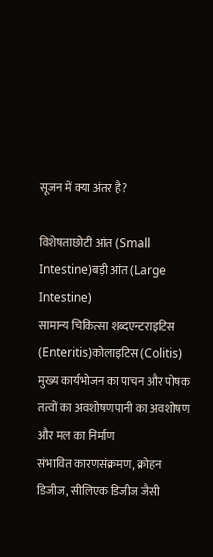सूजन में क्या अंतर है?

विशेषताछोटी आंत (Small Intestine)बड़ी आंत (Large Intestine)
सामान्य चिकित्सा शब्दएन्टराइटिस (Enteritis)कोलाइटिस (Colitis)
मुख्य कार्यभोजन का पाचन और पोषक तत्वों का अवशोषणपानी का अवशोषण और मल का निर्माण
संभावित कारणसंक्रमण, क्रोहन डिजीज, सीलिएक डिजीज जैसी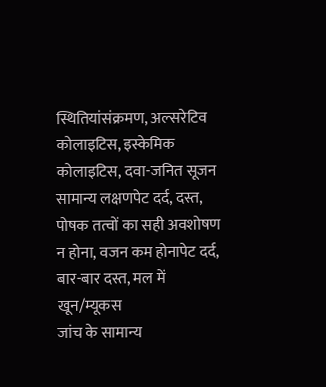स्थितियांसंक्रमण, अल्सरेटिव कोलाइटिस, इस्केमिक कोलाइटिस, दवा-जनित सूजन
सामान्य लक्षणपेट दर्द, दस्त, पोषक तत्वों का सही अवशोषण न होना, वजन कम होनापेट दर्द, बार-बार दस्त, मल में खून/म्यूकस
जांच के सामान्य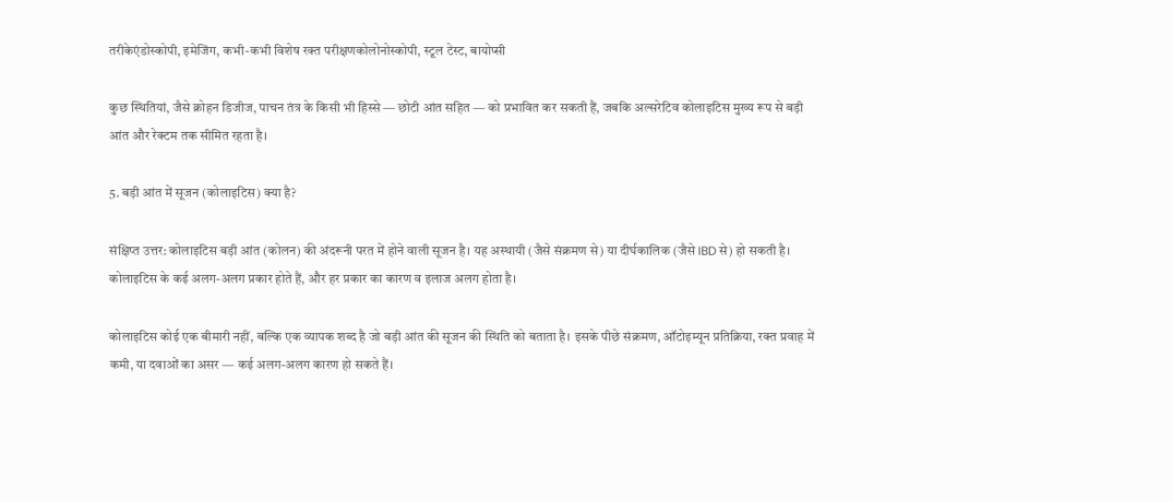तरीकेएंडोस्कोपी, इमेजिंग, कभी-कभी विशेष रक्त परीक्षणकोलोनोस्कोपी, स्टूल टेस्ट, बायोप्सी

कुछ स्थितियां, जैसे क्रोहन डिजीज, पाचन तंत्र के किसी भी हिस्से — छोटी आंत सहित — को प्रभावित कर सकती हैं, जबकि अल्सरेटिव कोलाइटिस मुख्य रूप से बड़ी आंत और रेक्टम तक सीमित रहता है।

5. बड़ी आंत में सूजन (कोलाइटिस) क्या है?

संक्षिप्त उत्तर: कोलाइटिस बड़ी आंत (कोलन) की अंदरूनी परत में होने वाली सूजन है। यह अस्थायी (जैसे संक्रमण से) या दीर्घकालिक (जैसे IBD से) हो सकती है। कोलाइटिस के कई अलग-अलग प्रकार होते हैं, और हर प्रकार का कारण व इलाज अलग होता है।

कोलाइटिस कोई एक बीमारी नहीं, बल्कि एक व्यापक शब्द है जो बड़ी आंत की सूजन की स्थिति को बताता है। इसके पीछे संक्रमण, ऑटोइम्यून प्रतिक्रिया, रक्त प्रवाह में कमी, या दवाओं का असर — कई अलग-अलग कारण हो सकते हैं।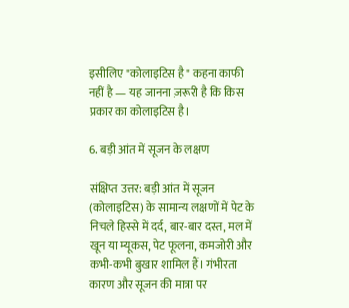इसीलिए "कोलाइटिस है" कहना काफी नहीं है — यह जानना ज़रूरी है कि किस प्रकार का कोलाइटिस है।

6. बड़ी आंत में सूजन के लक्षण

संक्षिप्त उत्तर: बड़ी आंत में सूजन (कोलाइटिस) के सामान्य लक्षणों में पेट के निचले हिस्से में दर्द, बार-बार दस्त, मल में खून या म्यूकस, पेट फूलना, कमजोरी और कभी-कभी बुखार शामिल हैं। गंभीरता कारण और सूजन की मात्रा पर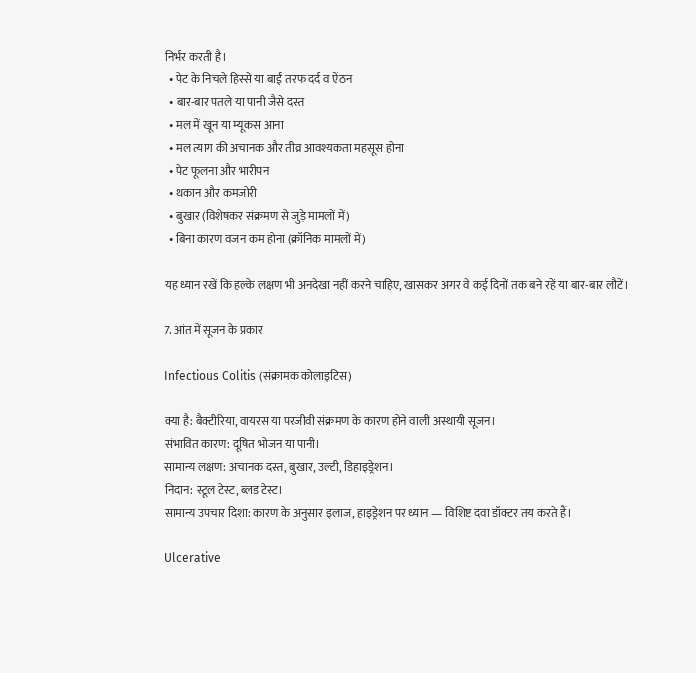निर्भर करती है।
  • पेट के निचले हिस्से या बाईं तरफ दर्द व ऐंठन
  • बार-बार पतले या पानी जैसे दस्त
  • मल में खून या म्यूकस आना
  • मल त्याग की अचानक और तीव्र आवश्यकता महसूस होना
  • पेट फूलना और भारीपन
  • थकान और कमजोरी
  • बुखार (विशेषकर संक्रमण से जुड़े मामलों में)
  • बिना कारण वजन कम होना (क्रॉनिक मामलों में)

यह ध्यान रखें कि हल्के लक्षण भी अनदेखा नहीं करने चाहिए, खासकर अगर वे कई दिनों तक बने रहें या बार-बार लौटें।

7. आंत में सूजन के प्रकार

Infectious Colitis (संक्रामक कोलाइटिस)

क्या है: बैक्टीरिया, वायरस या परजीवी संक्रमण के कारण होने वाली अस्थायी सूजन।
संभावित कारण: दूषित भोजन या पानी।
सामान्य लक्षण: अचानक दस्त, बुखार, उल्टी, डिहाइड्रेशन।
निदान: स्टूल टेस्ट, ब्लड टेस्ट।
सामान्य उपचार दिशा: कारण के अनुसार इलाज, हाइड्रेशन पर ध्यान — विशिष्ट दवा डॉक्टर तय करते हैं।

Ulcerative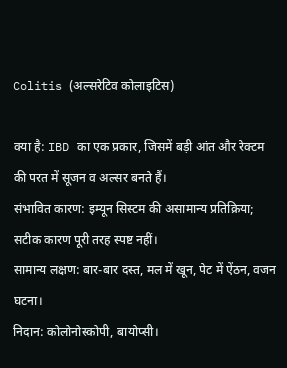Colitis (अल्सरेटिव कोलाइटिस)

क्या है: IBD का एक प्रकार, जिसमें बड़ी आंत और रेक्टम की परत में सूजन व अल्सर बनते हैं।
संभावित कारण: इम्यून सिस्टम की असामान्य प्रतिक्रिया; सटीक कारण पूरी तरह स्पष्ट नहीं।
सामान्य लक्षण: बार-बार दस्त, मल में खून, पेट में ऐंठन, वजन घटना।
निदान: कोलोनोस्कोपी, बायोप्सी।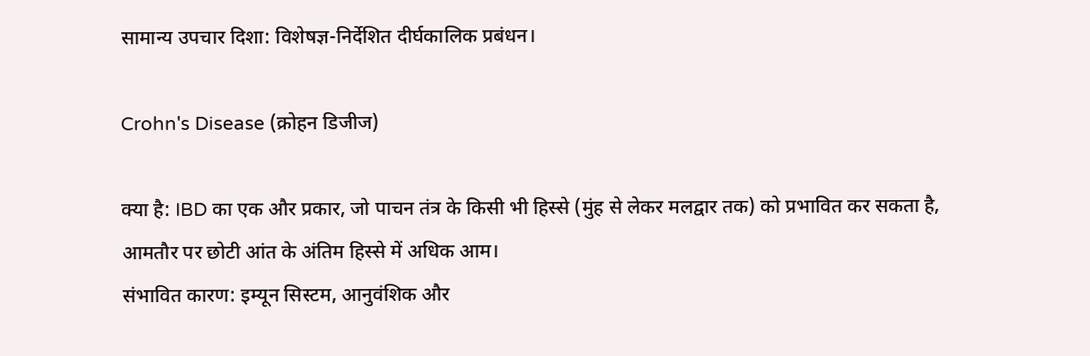सामान्य उपचार दिशा: विशेषज्ञ-निर्देशित दीर्घकालिक प्रबंधन।

Crohn's Disease (क्रोहन डिजीज)

क्या है: IBD का एक और प्रकार, जो पाचन तंत्र के किसी भी हिस्से (मुंह से लेकर मलद्वार तक) को प्रभावित कर सकता है, आमतौर पर छोटी आंत के अंतिम हिस्से में अधिक आम।
संभावित कारण: इम्यून सिस्टम, आनुवंशिक और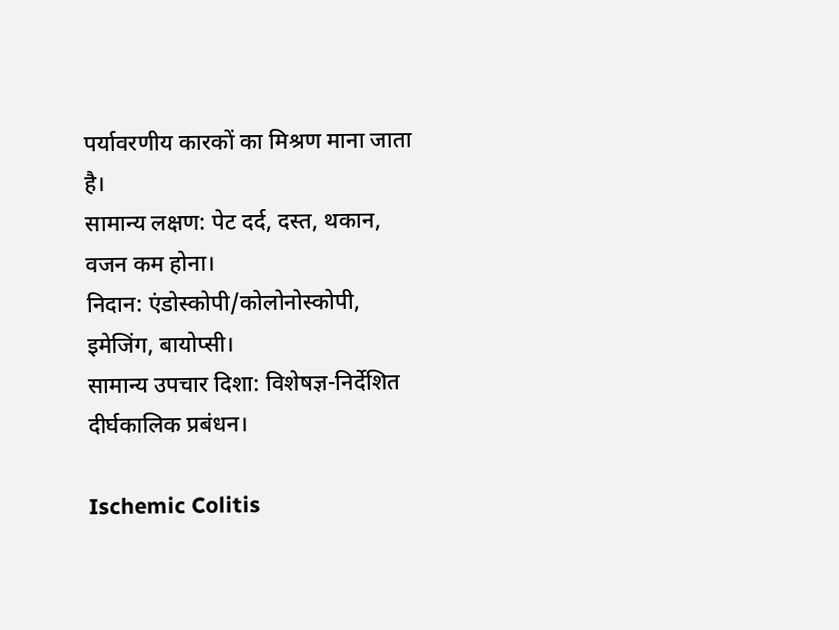पर्यावरणीय कारकों का मिश्रण माना जाता है।
सामान्य लक्षण: पेट दर्द, दस्त, थकान, वजन कम होना।
निदान: एंडोस्कोपी/कोलोनोस्कोपी, इमेजिंग, बायोप्सी।
सामान्य उपचार दिशा: विशेषज्ञ-निर्देशित दीर्घकालिक प्रबंधन।

Ischemic Colitis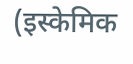(इस्केमिक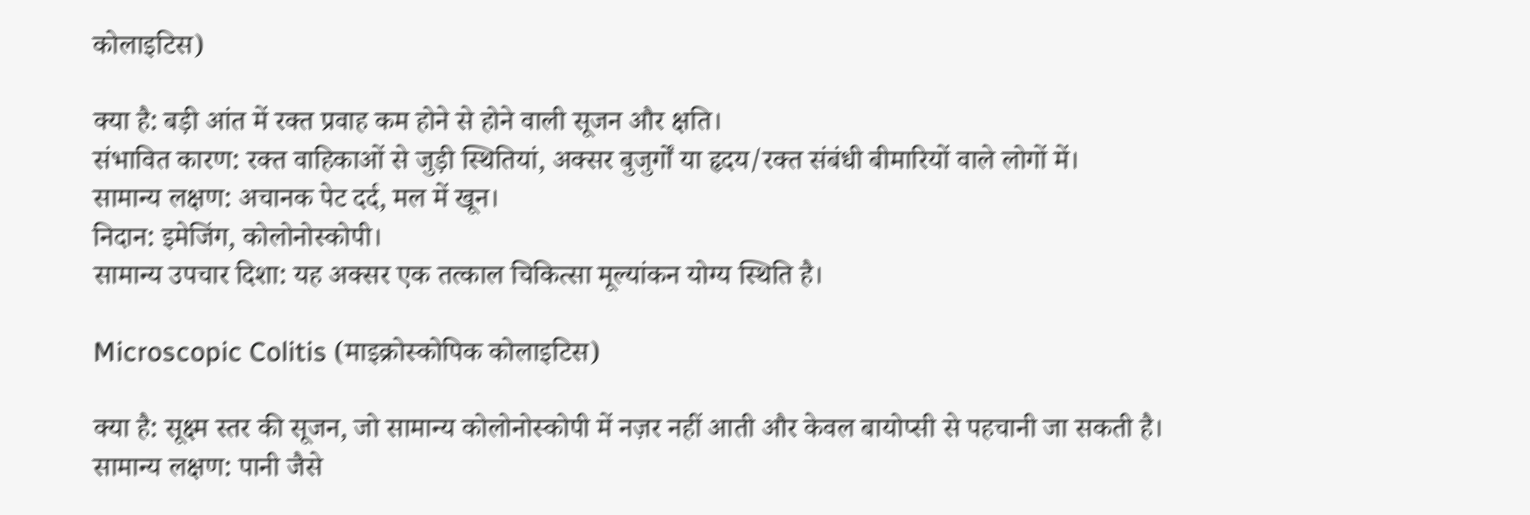कोलाइटिस)

क्या है: बड़ी आंत में रक्त प्रवाह कम होने से होने वाली सूजन और क्षति।
संभावित कारण: रक्त वाहिकाओं से जुड़ी स्थितियां, अक्सर बुजुर्गों या हृदय/रक्त संबंधी बीमारियों वाले लोगों में।
सामान्य लक्षण: अचानक पेट दर्द, मल में खून।
निदान: इमेजिंग, कोलोनोस्कोपी।
सामान्य उपचार दिशा: यह अक्सर एक तत्काल चिकित्सा मूल्यांकन योग्य स्थिति है।

Microscopic Colitis (माइक्रोस्कोपिक कोलाइटिस)

क्या है: सूक्ष्म स्तर की सूजन, जो सामान्य कोलोनोस्कोपी में नज़र नहीं आती और केवल बायोप्सी से पहचानी जा सकती है।
सामान्य लक्षण: पानी जैसे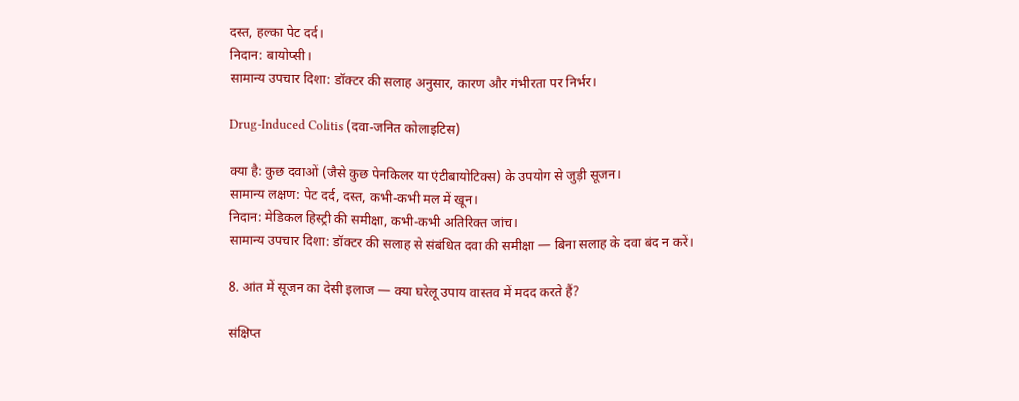दस्त, हल्का पेट दर्द।
निदान: बायोप्सी।
सामान्य उपचार दिशा: डॉक्टर की सलाह अनुसार, कारण और गंभीरता पर निर्भर।

Drug-Induced Colitis (दवा-जनित कोलाइटिस)

क्या है: कुछ दवाओं (जैसे कुछ पेनकिलर या एंटीबायोटिक्स) के उपयोग से जुड़ी सूजन।
सामान्य लक्षण: पेट दर्द, दस्त, कभी-कभी मल में खून।
निदान: मेडिकल हिस्ट्री की समीक्षा, कभी-कभी अतिरिक्त जांच।
सामान्य उपचार दिशा: डॉक्टर की सलाह से संबंधित दवा की समीक्षा — बिना सलाह के दवा बंद न करें।

8. आंत में सूजन का देसी इलाज — क्या घरेलू उपाय वास्तव में मदद करते हैं?

संक्षिप्त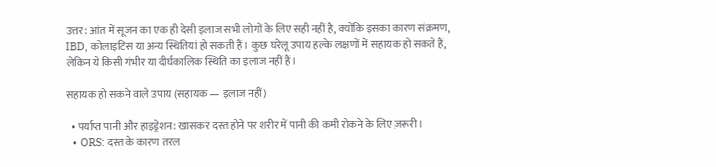उत्तर: आंत में सूजन का एक ही देसी इलाज सभी लोगों के लिए सही नहीं है, क्योंकि इसका कारण संक्रमण, IBD, कोलाइटिस या अन्य स्थितियां हो सकती हैं। कुछ घरेलू उपाय हल्के लक्षणों में सहायक हो सकते हैं, लेकिन ये किसी गंभीर या दीर्घकालिक स्थिति का इलाज नहीं हैं।

सहायक हो सकने वाले उपाय (सहायक — इलाज नहीं)

  • पर्याप्त पानी और हाइड्रेशन: खासकर दस्त होने पर शरीर में पानी की कमी रोकने के लिए ज़रूरी।
  • ORS: दस्त के कारण तरल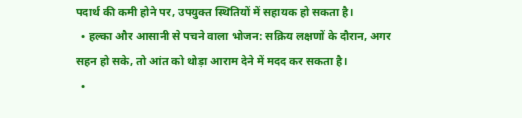पदार्थ की कमी होने पर, उपयुक्त स्थितियों में सहायक हो सकता है।
  • हल्का और आसानी से पचने वाला भोजन: सक्रिय लक्षणों के दौरान, अगर सहन हो सके, तो आंत को थोड़ा आराम देने में मदद कर सकता है।
  •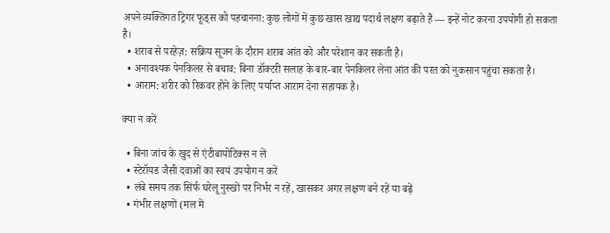अपने व्यक्तिगत ट्रिगर फूड्स को पहचानना: कुछ लोगों में कुछ खास खाद्य पदार्थ लक्षण बढ़ाते हैं — इन्हें नोट करना उपयोगी हो सकता है।
  • शराब से परहेज़: सक्रिय सूजन के दौरान शराब आंत को और परेशान कर सकती है।
  • अनावश्यक पेनकिलर से बचाव: बिना डॉक्टरी सलाह के बार-बार पेनकिलर लेना आंत की परत को नुकसान पहुंचा सकता है।
  • आराम: शरीर को रिकवर होने के लिए पर्याप्त आराम देना सहायक है।

क्या न करें

  • बिना जांच के खुद से एंटीबायोटिक्स न लें
  • स्टेरॉयड जैसी दवाओं का स्वयं उपयोग न करें
  • लंबे समय तक सिर्फ घरेलू नुस्खों पर निर्भर न रहें, खासकर अगर लक्षण बने रहें या बढ़ें
  • गंभीर लक्षणों (मल में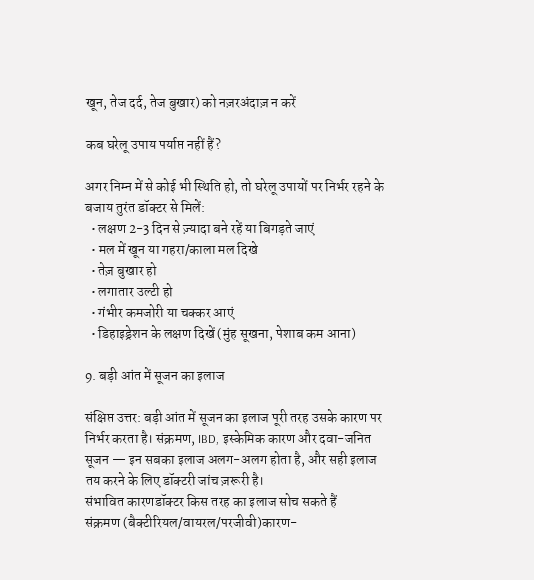खून, तेज दर्द, तेज बुखार) को नज़रअंदाज़ न करें

कब घरेलू उपाय पर्याप्त नहीं हैं?

अगर निम्न में से कोई भी स्थिति हो, तो घरेलू उपायों पर निर्भर रहने के बजाय तुरंत डॉक्टर से मिलें:
  • लक्षण 2-3 दिन से ज़्यादा बने रहें या बिगड़ते जाएं
  • मल में खून या गहरा/काला मल दिखे
  • तेज़ बुखार हो
  • लगातार उल्टी हो
  • गंभीर कमजोरी या चक्कर आएं
  • डिहाइड्रेशन के लक्षण दिखें (मुंह सूखना, पेशाब कम आना)

9. बड़ी आंत में सूजन का इलाज

संक्षिप्त उत्तर: बड़ी आंत में सूजन का इलाज पूरी तरह उसके कारण पर निर्भर करता है। संक्रमण, IBD, इस्केमिक कारण और दवा-जनित सूजन — इन सबका इलाज अलग-अलग होता है, और सही इलाज तय करने के लिए डॉक्टरी जांच ज़रूरी है।
संभावित कारणडॉक्टर किस तरह का इलाज सोच सकते हैं
संक्रमण (बैक्टीरियल/वायरल/परजीवी)कारण-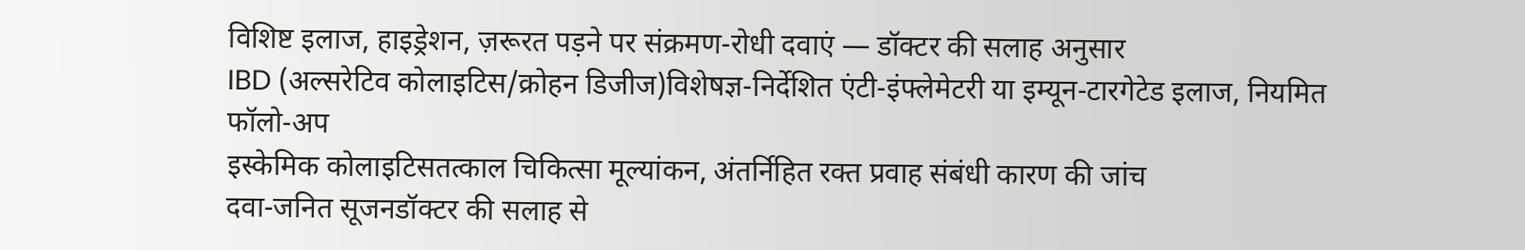विशिष्ट इलाज, हाइड्रेशन, ज़रूरत पड़ने पर संक्रमण-रोधी दवाएं — डॉक्टर की सलाह अनुसार
IBD (अल्सरेटिव कोलाइटिस/क्रोहन डिजीज)विशेषज्ञ-निर्देशित एंटी-इंफ्लेमेटरी या इम्यून-टारगेटेड इलाज, नियमित फॉलो-अप
इस्केमिक कोलाइटिसतत्काल चिकित्सा मूल्यांकन, अंतर्निहित रक्त प्रवाह संबंधी कारण की जांच
दवा-जनित सूजनडॉक्टर की सलाह से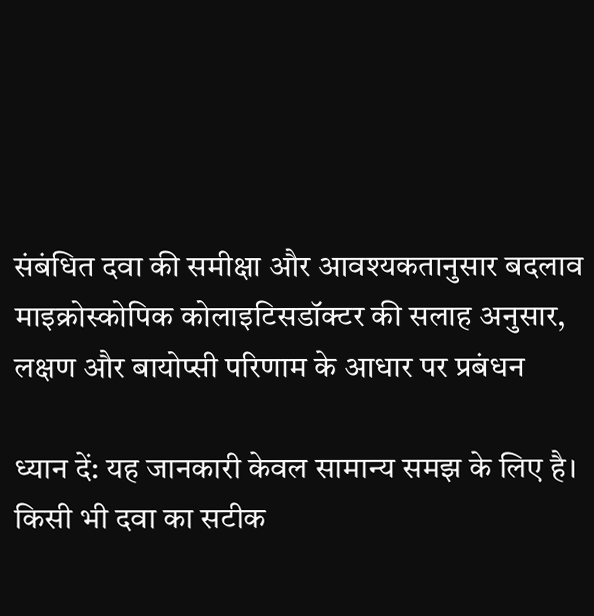संबंधित दवा की समीक्षा और आवश्यकतानुसार बदलाव
माइक्रोस्कोपिक कोलाइटिसडॉक्टर की सलाह अनुसार, लक्षण और बायोप्सी परिणाम के आधार पर प्रबंधन

ध्यान दें: यह जानकारी केवल सामान्य समझ के लिए है। किसी भी दवा का सटीक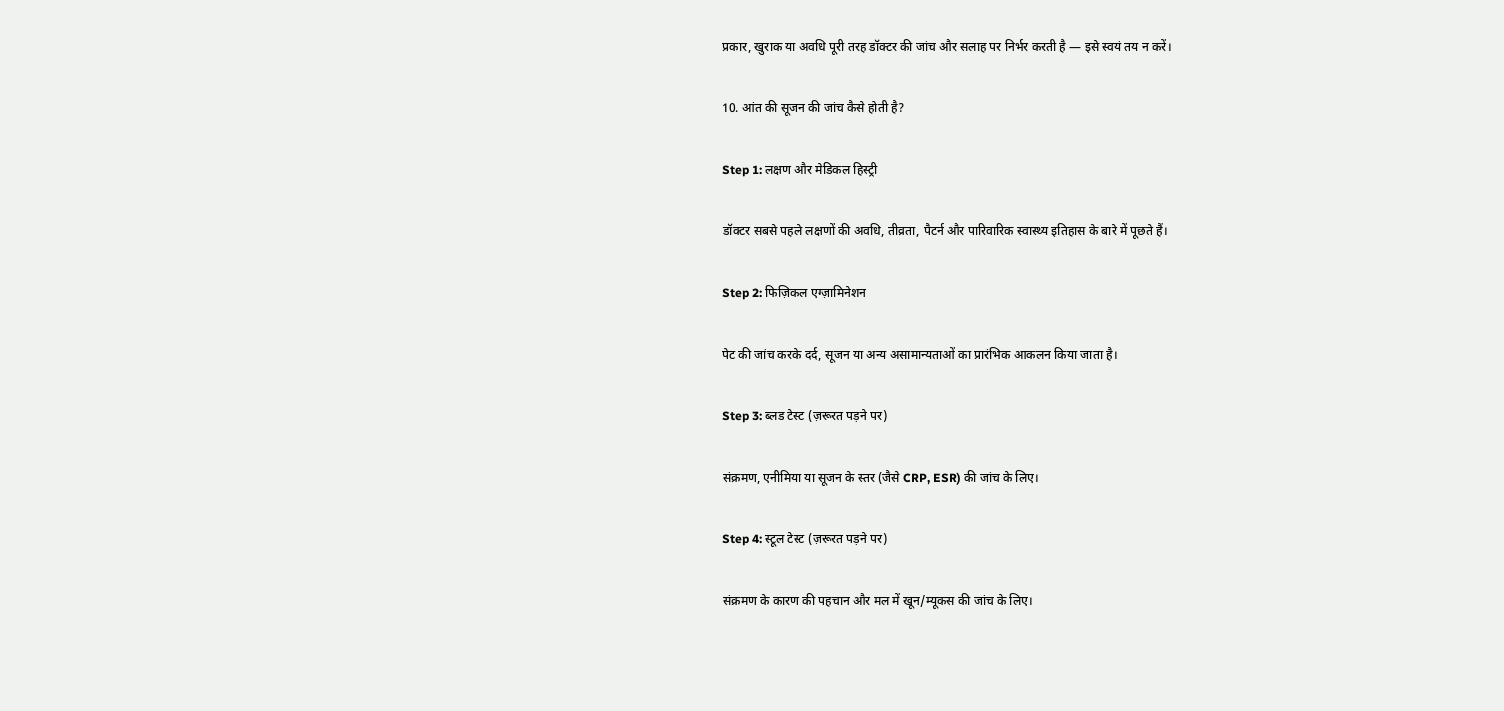प्रकार, खुराक या अवधि पूरी तरह डॉक्टर की जांच और सलाह पर निर्भर करती है — इसे स्वयं तय न करें।

10. आंत की सूजन की जांच कैसे होती है?

Step 1: लक्षण और मेडिकल हिस्ट्री

डॉक्टर सबसे पहले लक्षणों की अवधि, तीव्रता, पैटर्न और पारिवारिक स्वास्थ्य इतिहास के बारे में पूछते हैं।

Step 2: फिज़िकल एग्ज़ामिनेशन

पेट की जांच करके दर्द, सूजन या अन्य असामान्यताओं का प्रारंभिक आकलन किया जाता है।

Step 3: ब्लड टेस्ट (ज़रूरत पड़ने पर)

संक्रमण, एनीमिया या सूजन के स्तर (जैसे CRP, ESR) की जांच के लिए।

Step 4: स्टूल टेस्ट (ज़रूरत पड़ने पर)

संक्रमण के कारण की पहचान और मल में खून/म्यूकस की जांच के लिए।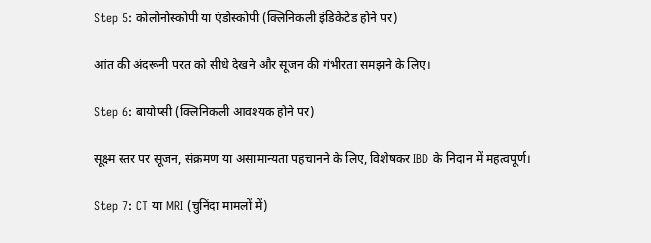Step 5: कोलोनोस्कोपी या एंडोस्कोपी (क्लिनिकली इंडिकेटेड होने पर)

आंत की अंदरूनी परत को सीधे देखने और सूजन की गंभीरता समझने के लिए।

Step 6: बायोप्सी (क्लिनिकली आवश्यक होने पर)

सूक्ष्म स्तर पर सूजन, संक्रमण या असामान्यता पहचानने के लिए, विशेषकर IBD के निदान में महत्वपूर्ण।

Step 7: CT या MRI (चुनिंदा मामलों में)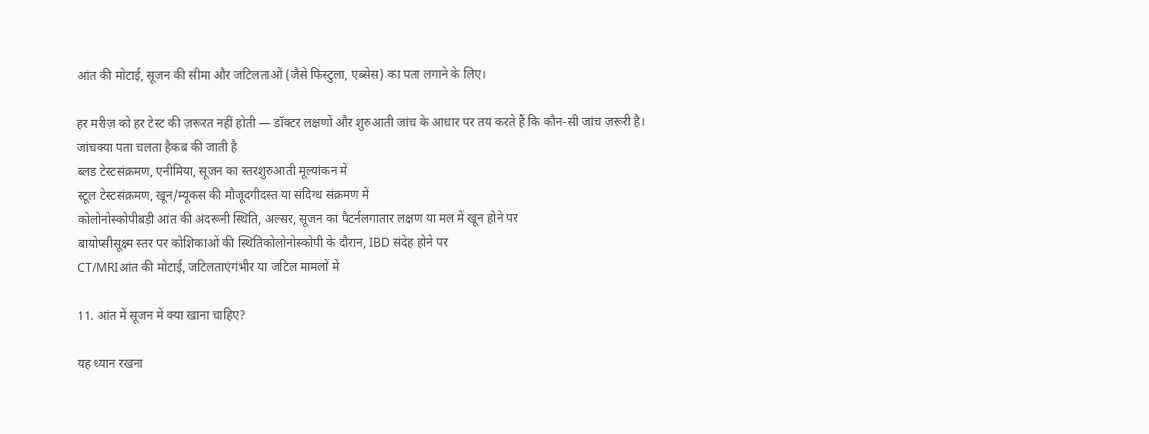आंत की मोटाई, सूजन की सीमा और जटिलताओं (जैसे फिस्टुला, एब्सेस) का पता लगाने के लिए।

हर मरीज़ को हर टेस्ट की ज़रूरत नहीं होती — डॉक्टर लक्षणों और शुरुआती जांच के आधार पर तय करते हैं कि कौन-सी जांच ज़रूरी है।
जांचक्या पता चलता हैकब की जाती है
ब्लड टेस्टसंक्रमण, एनीमिया, सूजन का स्तरशुरुआती मूल्यांकन में
स्टूल टेस्टसंक्रमण, खून/म्यूकस की मौजूदगीदस्त या संदिग्ध संक्रमण में
कोलोनोस्कोपीबड़ी आंत की अंदरूनी स्थिति, अल्सर, सूजन का पैटर्नलगातार लक्षण या मल में खून होने पर
बायोप्सीसूक्ष्म स्तर पर कोशिकाओं की स्थितिकोलोनोस्कोपी के दौरान, IBD संदेह होने पर
CT/MRIआंत की मोटाई, जटिलताएंगंभीर या जटिल मामलों में

11. आंत में सूजन में क्या खाना चाहिए?

यह ध्यान रखना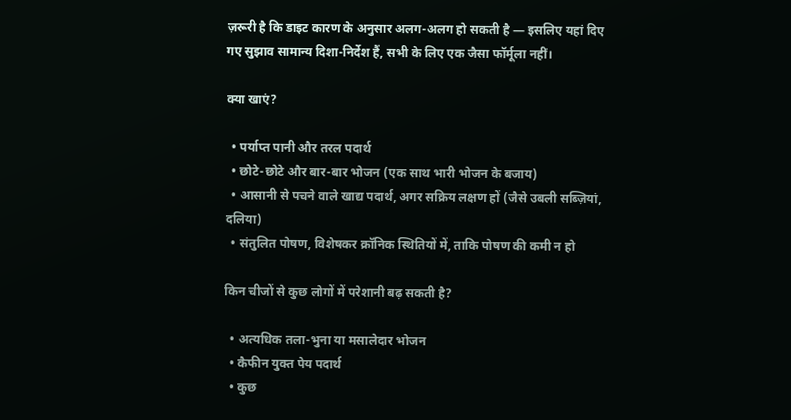ज़रूरी है कि डाइट कारण के अनुसार अलग-अलग हो सकती है — इसलिए यहां दिए गए सुझाव सामान्य दिशा-निर्देश हैं, सभी के लिए एक जैसा फॉर्मूला नहीं।

क्या खाएं?

  • पर्याप्त पानी और तरल पदार्थ
  • छोटे-छोटे और बार-बार भोजन (एक साथ भारी भोजन के बजाय)
  • आसानी से पचने वाले खाद्य पदार्थ, अगर सक्रिय लक्षण हों (जैसे उबली सब्ज़ियां, दलिया)
  • संतुलित पोषण, विशेषकर क्रॉनिक स्थितियों में, ताकि पोषण की कमी न हो

किन चीजों से कुछ लोगों में परेशानी बढ़ सकती है?

  • अत्यधिक तला-भुना या मसालेदार भोजन
  • कैफीन युक्त पेय पदार्थ
  • कुछ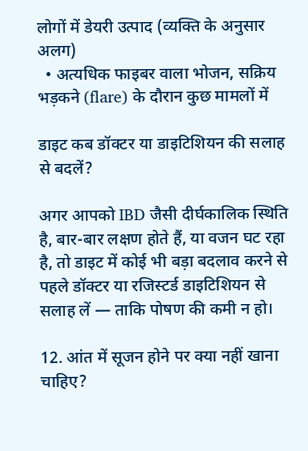लोगों में डेयरी उत्पाद (व्यक्ति के अनुसार अलग)
  • अत्यधिक फाइबर वाला भोजन, सक्रिय भड़कने (flare) के दौरान कुछ मामलों में

डाइट कब डॉक्टर या डाइटिशियन की सलाह से बदलें?

अगर आपको IBD जैसी दीर्घकालिक स्थिति है, बार-बार लक्षण होते हैं, या वजन घट रहा है, तो डाइट में कोई भी बड़ा बदलाव करने से पहले डॉक्टर या रजिस्टर्ड डाइटिशियन से सलाह लें — ताकि पोषण की कमी न हो।

12. आंत में सूजन होने पर क्या नहीं खाना चाहिए?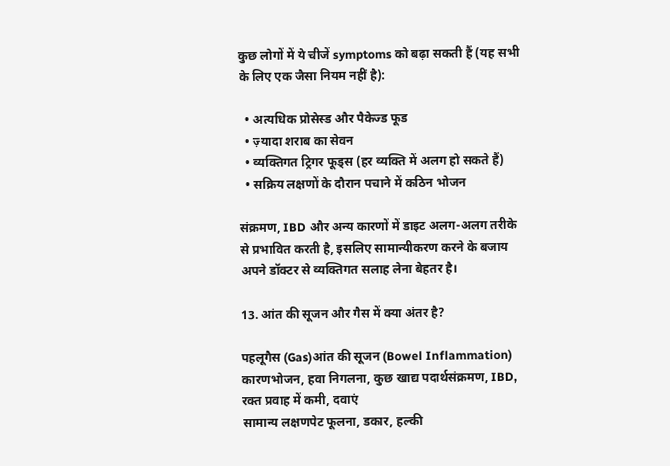कुछ लोगों में ये चीजें symptoms को बढ़ा सकती हैं (यह सभी के लिए एक जैसा नियम नहीं है):

  • अत्यधिक प्रोसेस्ड और पैकेज्ड फूड
  • ज़्यादा शराब का सेवन
  • व्यक्तिगत ट्रिगर फूड्स (हर व्यक्ति में अलग हो सकते हैं)
  • सक्रिय लक्षणों के दौरान पचाने में कठिन भोजन

संक्रमण, IBD और अन्य कारणों में डाइट अलग-अलग तरीके से प्रभावित करती है, इसलिए सामान्यीकरण करने के बजाय अपने डॉक्टर से व्यक्तिगत सलाह लेना बेहतर है।

13. आंत की सूजन और गैस में क्या अंतर है?

पहलूगैस (Gas)आंत की सूजन (Bowel Inflammation)
कारणभोजन, हवा निगलना, कुछ खाद्य पदार्थसंक्रमण, IBD, रक्त प्रवाह में कमी, दवाएं
सामान्य लक्षणपेट फूलना, डकार, हल्की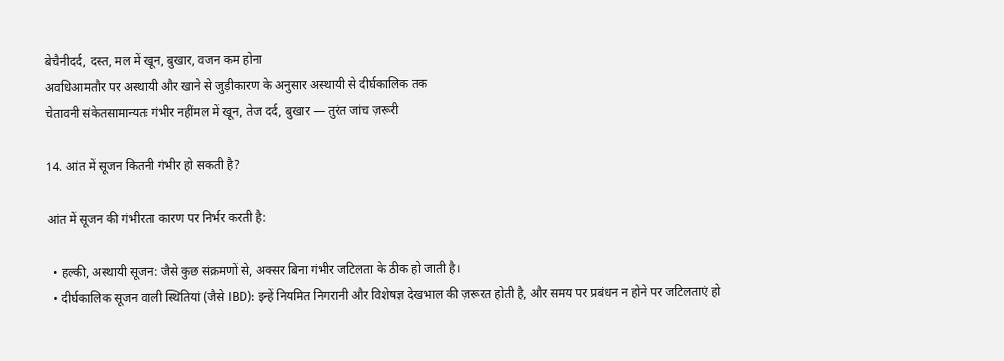बेचैनीदर्द, दस्त, मल में खून, बुखार, वजन कम होना
अवधिआमतौर पर अस्थायी और खाने से जुड़ीकारण के अनुसार अस्थायी से दीर्घकालिक तक
चेतावनी संकेतसामान्यतः गंभीर नहींमल में खून, तेज दर्द, बुखार — तुरंत जांच ज़रूरी

14. आंत में सूजन कितनी गंभीर हो सकती है?

आंत में सूजन की गंभीरता कारण पर निर्भर करती है:

  • हल्की, अस्थायी सूजन: जैसे कुछ संक्रमणों से, अक्सर बिना गंभीर जटिलता के ठीक हो जाती है।
  • दीर्घकालिक सूजन वाली स्थितियां (जैसे IBD): इन्हें नियमित निगरानी और विशेषज्ञ देखभाल की ज़रूरत होती है, और समय पर प्रबंधन न होने पर जटिलताएं हो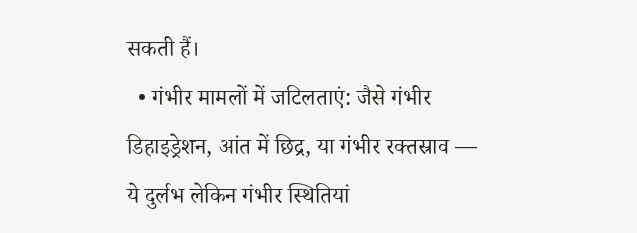सकती हैं।
  • गंभीर मामलों में जटिलताएं: जैसे गंभीर डिहाइड्रेशन, आंत में छिद्र, या गंभीर रक्तस्राव — ये दुर्लभ लेकिन गंभीर स्थितियां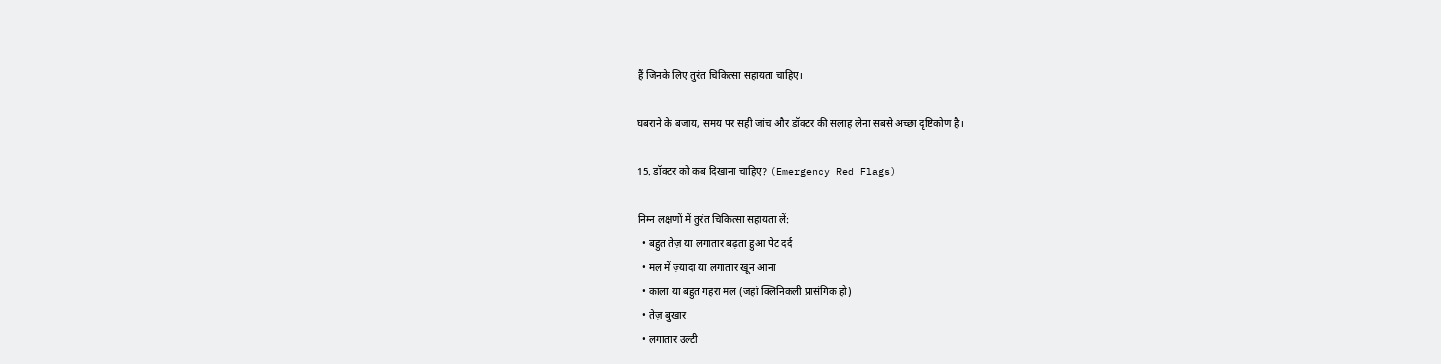हैं जिनके लिए तुरंत चिकित्सा सहायता चाहिए।

घबराने के बजाय, समय पर सही जांच और डॉक्टर की सलाह लेना सबसे अच्छा दृष्टिकोण है।

15. डॉक्टर को कब दिखाना चाहिए? (Emergency Red Flags)

निम्न लक्षणों में तुरंत चिकित्सा सहायता लें:
  • बहुत तेज़ या लगातार बढ़ता हुआ पेट दर्द
  • मल में ज़्यादा या लगातार खून आना
  • काला या बहुत गहरा मल (जहां क्लिनिकली प्रासंगिक हो)
  • तेज़ बुखार
  • लगातार उल्टी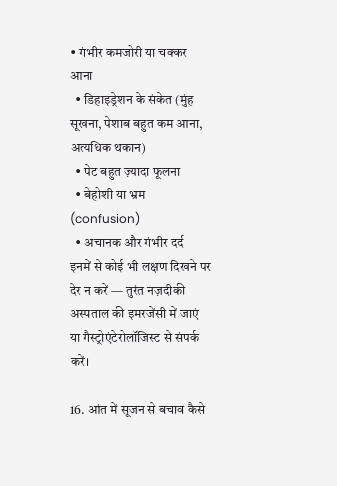• गंभीर कमजोरी या चक्कर आना
  • डिहाइड्रेशन के संकेत (मुंह सूखना, पेशाब बहुत कम आना, अत्यधिक थकान)
  • पेट बहुत ज़्यादा फूलना
  • बेहोशी या भ्रम (confusion)
  • अचानक और गंभीर दर्द
इनमें से कोई भी लक्षण दिखने पर देर न करें — तुरंत नज़दीकी अस्पताल की इमरजेंसी में जाएं या गैस्ट्रोएंटेरोलॉजिस्ट से संपर्क करें।

16. आंत में सूजन से बचाव कैसे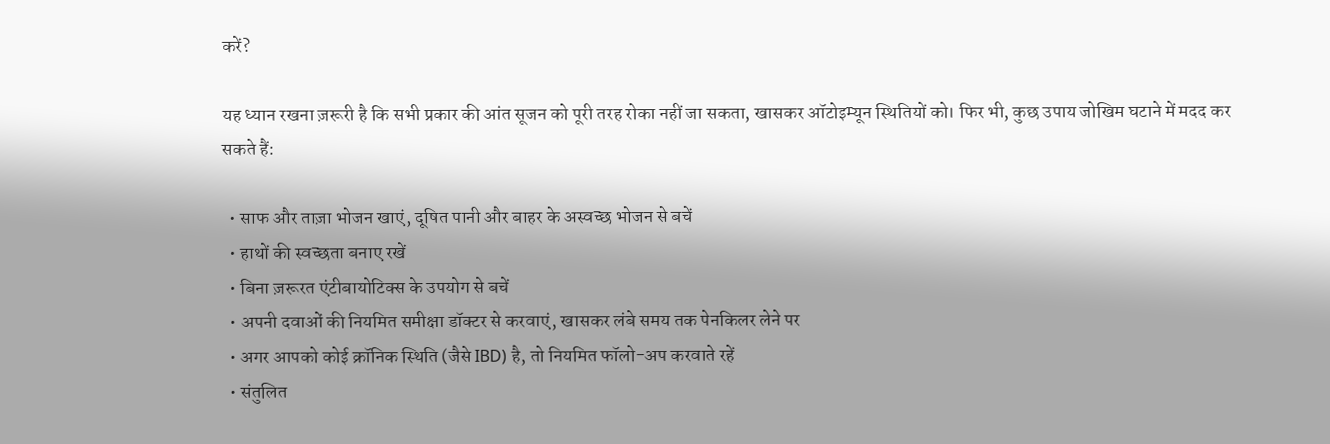करें?

यह ध्यान रखना ज़रूरी है कि सभी प्रकार की आंत सूजन को पूरी तरह रोका नहीं जा सकता, खासकर ऑटोइम्यून स्थितियों को। फिर भी, कुछ उपाय जोखिम घटाने में मदद कर सकते हैं:

  • साफ और ताज़ा भोजन खाएं, दूषित पानी और बाहर के अस्वच्छ भोजन से बचें
  • हाथों की स्वच्छता बनाए रखें
  • बिना ज़रूरत एंटीबायोटिक्स के उपयोग से बचें
  • अपनी दवाओं की नियमित समीक्षा डॉक्टर से करवाएं, खासकर लंबे समय तक पेनकिलर लेने पर
  • अगर आपको कोई क्रॉनिक स्थिति (जैसे IBD) है, तो नियमित फॉलो-अप करवाते रहें
  • संतुलित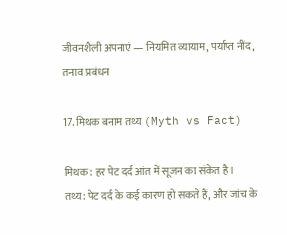जीवनशैली अपनाएं — नियमित व्यायाम, पर्याप्त नींद, तनाव प्रबंधन

17. मिथक बनाम तथ्य (Myth vs Fact)

मिथक: हर पेट दर्द आंत में सूजन का संकेत है।
तथ्य: पेट दर्द के कई कारण हो सकते हैं, और जांच के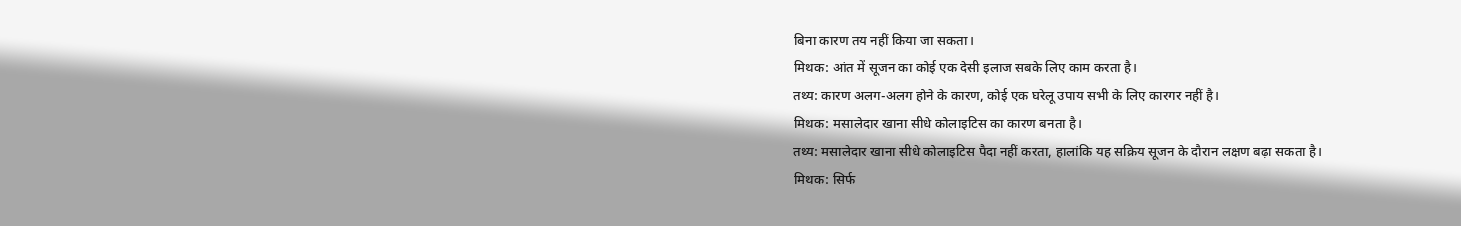बिना कारण तय नहीं किया जा सकता।
मिथक: आंत में सूजन का कोई एक देसी इलाज सबके लिए काम करता है।
तथ्य: कारण अलग-अलग होने के कारण, कोई एक घरेलू उपाय सभी के लिए कारगर नहीं है।
मिथक: मसालेदार खाना सीधे कोलाइटिस का कारण बनता है।
तथ्य: मसालेदार खाना सीधे कोलाइटिस पैदा नहीं करता, हालांकि यह सक्रिय सूजन के दौरान लक्षण बढ़ा सकता है।
मिथक: सिर्फ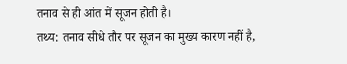तनाव से ही आंत में सूजन होती है।
तथ्य: तनाव सीधे तौर पर सूजन का मुख्य कारण नहीं है,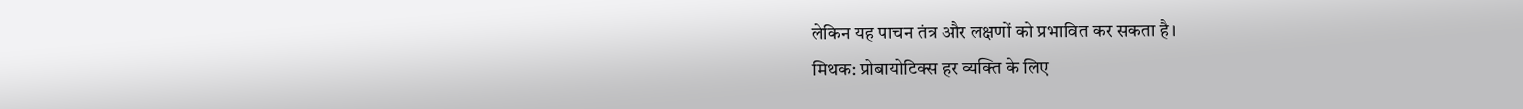लेकिन यह पाचन तंत्र और लक्षणों को प्रभावित कर सकता है।
मिथक: प्रोबायोटिक्स हर व्यक्ति के लिए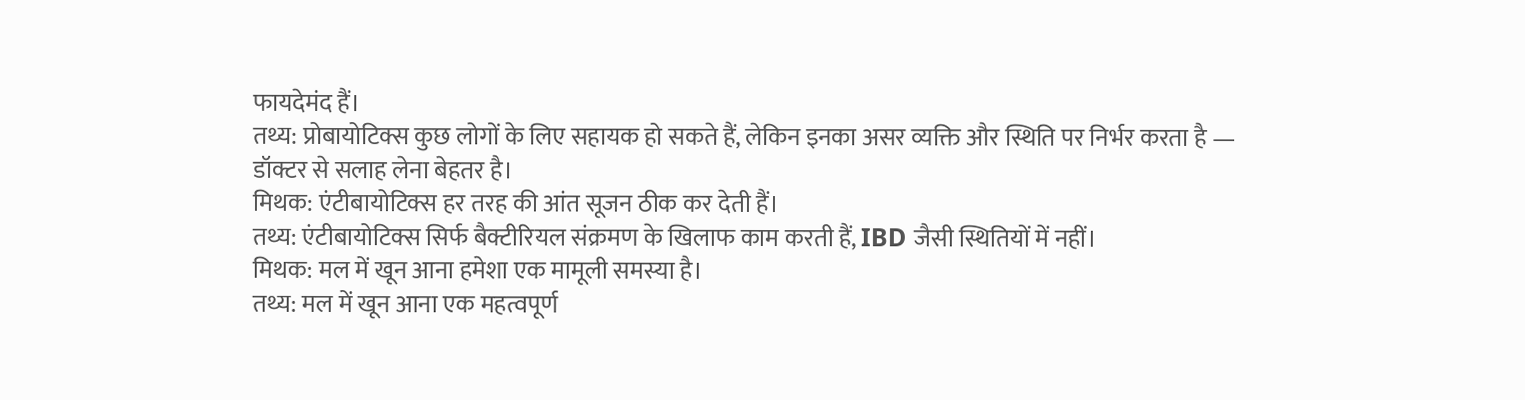फायदेमंद हैं।
तथ्य: प्रोबायोटिक्स कुछ लोगों के लिए सहायक हो सकते हैं, लेकिन इनका असर व्यक्ति और स्थिति पर निर्भर करता है — डॉक्टर से सलाह लेना बेहतर है।
मिथक: एंटीबायोटिक्स हर तरह की आंत सूजन ठीक कर देती हैं।
तथ्य: एंटीबायोटिक्स सिर्फ बैक्टीरियल संक्रमण के खिलाफ काम करती हैं, IBD जैसी स्थितियों में नहीं।
मिथक: मल में खून आना हमेशा एक मामूली समस्या है।
तथ्य: मल में खून आना एक महत्वपूर्ण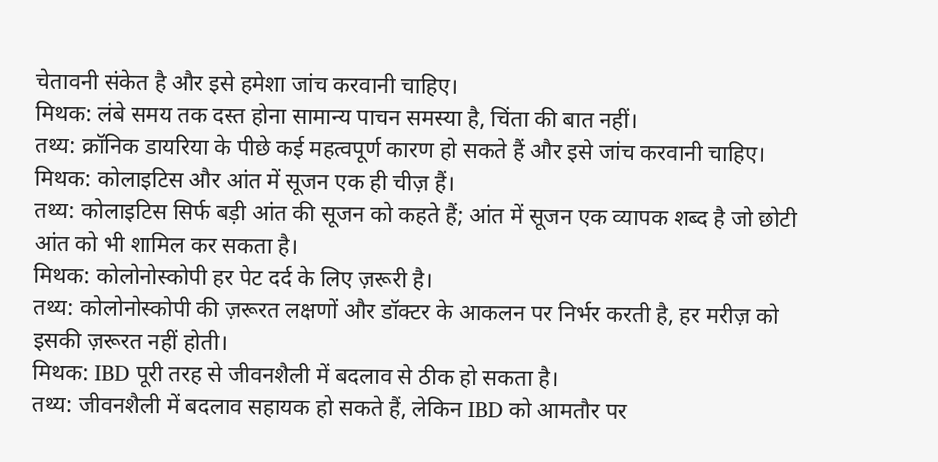चेतावनी संकेत है और इसे हमेशा जांच करवानी चाहिए।
मिथक: लंबे समय तक दस्त होना सामान्य पाचन समस्या है, चिंता की बात नहीं।
तथ्य: क्रॉनिक डायरिया के पीछे कई महत्वपूर्ण कारण हो सकते हैं और इसे जांच करवानी चाहिए।
मिथक: कोलाइटिस और आंत में सूजन एक ही चीज़ हैं।
तथ्य: कोलाइटिस सिर्फ बड़ी आंत की सूजन को कहते हैं; आंत में सूजन एक व्यापक शब्द है जो छोटी आंत को भी शामिल कर सकता है।
मिथक: कोलोनोस्कोपी हर पेट दर्द के लिए ज़रूरी है।
तथ्य: कोलोनोस्कोपी की ज़रूरत लक्षणों और डॉक्टर के आकलन पर निर्भर करती है, हर मरीज़ को इसकी ज़रूरत नहीं होती।
मिथक: IBD पूरी तरह से जीवनशैली में बदलाव से ठीक हो सकता है।
तथ्य: जीवनशैली में बदलाव सहायक हो सकते हैं, लेकिन IBD को आमतौर पर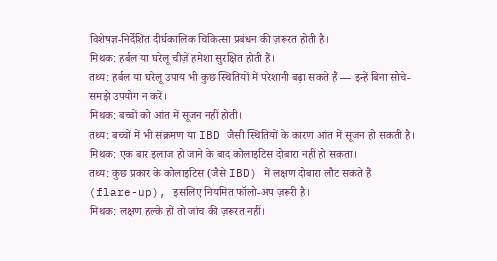विशेषज्ञ-निर्देशित दीर्घकालिक चिकित्सा प्रबंधन की ज़रूरत होती है।
मिथक: हर्बल या घरेलू चीज़ें हमेशा सुरक्षित होती हैं।
तथ्य: हर्बल या घरेलू उपाय भी कुछ स्थितियों में परेशानी बढ़ा सकते हैं — इन्हें बिना सोचे-समझे उपयोग न करें।
मिथक: बच्चों को आंत में सूजन नहीं होती।
तथ्य: बच्चों में भी संक्रमण या IBD जैसी स्थितियों के कारण आंत में सूजन हो सकती है।
मिथक: एक बार इलाज हो जाने के बाद कोलाइटिस दोबारा नहीं हो सकता।
तथ्य: कुछ प्रकार के कोलाइटिस (जैसे IBD) में लक्षण दोबारा लौट सकते हैं (flare-up), इसलिए नियमित फॉलो-अप ज़रूरी है।
मिथक: लक्षण हल्के हों तो जांच की ज़रूरत नहीं।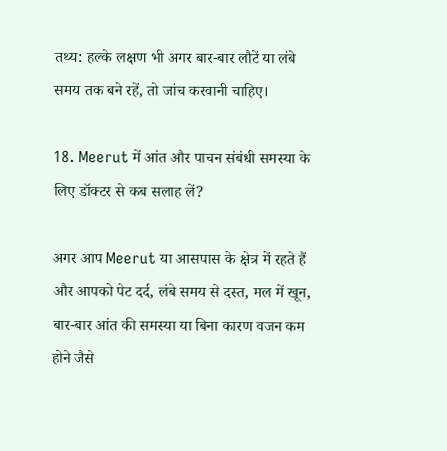तथ्य: हल्के लक्षण भी अगर बार-बार लौटें या लंबे समय तक बने रहें, तो जांच करवानी चाहिए।

18. Meerut में आंत और पाचन संबंधी समस्या के लिए डॉक्टर से कब सलाह लें?

अगर आप Meerut या आसपास के क्षेत्र में रहते हैं और आपको पेट दर्द, लंबे समय से दस्त, मल में खून, बार-बार आंत की समस्या या बिना कारण वजन कम होने जैसे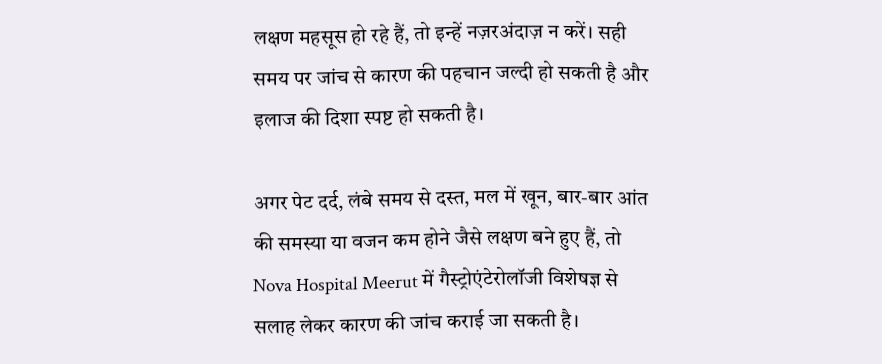लक्षण महसूस हो रहे हैं, तो इन्हें नज़रअंदाज़ न करें। सही समय पर जांच से कारण की पहचान जल्दी हो सकती है और इलाज की दिशा स्पष्ट हो सकती है।

अगर पेट दर्द, लंबे समय से दस्त, मल में खून, बार-बार आंत की समस्या या वजन कम होने जैसे लक्षण बने हुए हैं, तो Nova Hospital Meerut में गैस्ट्रोएंटेरोलॉजी विशेषज्ञ से सलाह लेकर कारण की जांच कराई जा सकती है।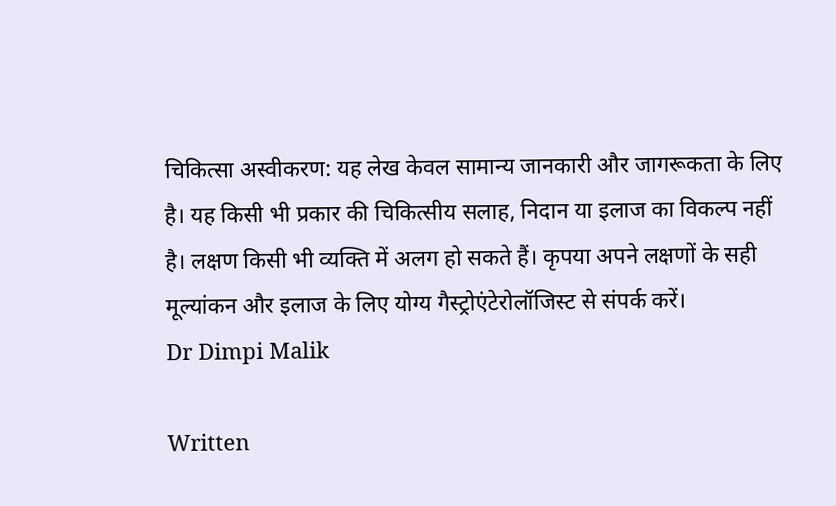चिकित्सा अस्वीकरण: यह लेख केवल सामान्य जानकारी और जागरूकता के लिए है। यह किसी भी प्रकार की चिकित्सीय सलाह, निदान या इलाज का विकल्प नहीं है। लक्षण किसी भी व्यक्ति में अलग हो सकते हैं। कृपया अपने लक्षणों के सही मूल्यांकन और इलाज के लिए योग्य गैस्ट्रोएंटेरोलॉजिस्ट से संपर्क करें।
Dr Dimpi Malik

Written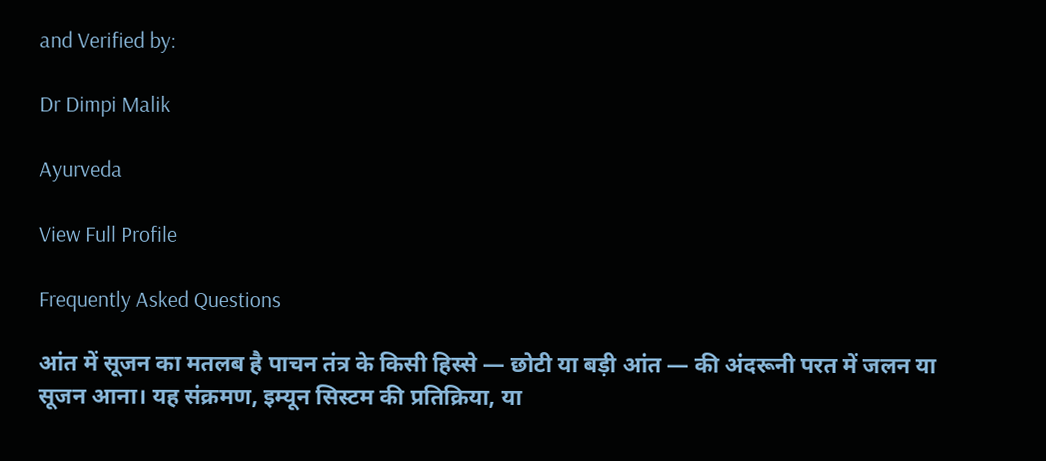and Verified by:

Dr Dimpi Malik

Ayurveda

View Full Profile

Frequently Asked Questions

आंत में सूजन का मतलब है पाचन तंत्र के किसी हिस्से — छोटी या बड़ी आंत — की अंदरूनी परत में जलन या सूजन आना। यह संक्रमण, इम्यून सिस्टम की प्रतिक्रिया, या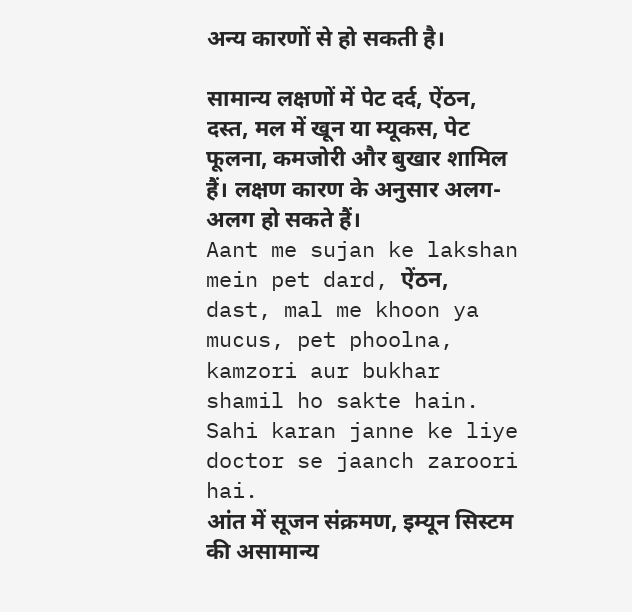अन्य कारणों से हो सकती है।

सामान्य लक्षणों में पेट दर्द, ऐंठन, दस्त, मल में खून या म्यूकस, पेट फूलना, कमजोरी और बुखार शामिल हैं। लक्षण कारण के अनुसार अलग-अलग हो सकते हैं।
Aant me sujan ke lakshan mein pet dard, ऐंठन, dast, mal me khoon ya mucus, pet phoolna, kamzori aur bukhar shamil ho sakte hain. Sahi karan janne ke liye doctor se jaanch zaroori hai.
आंत में सूजन संक्रमण, इम्यून सिस्टम की असामान्य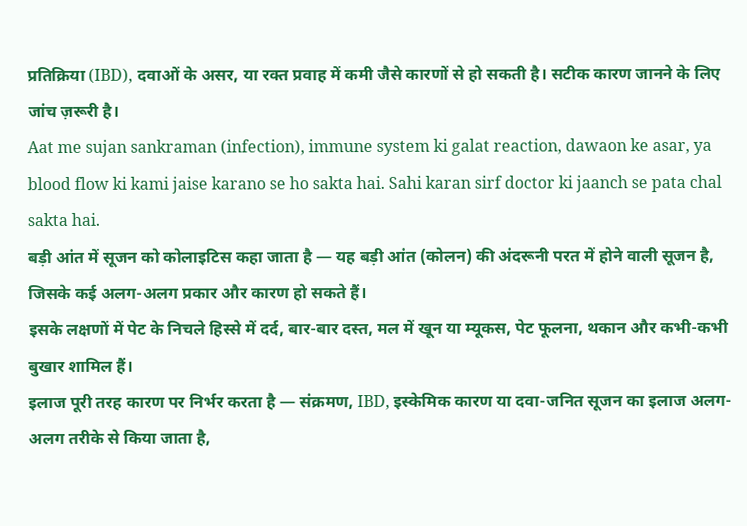प्रतिक्रिया (IBD), दवाओं के असर, या रक्त प्रवाह में कमी जैसे कारणों से हो सकती है। सटीक कारण जानने के लिए जांच ज़रूरी है।
Aat me sujan sankraman (infection), immune system ki galat reaction, dawaon ke asar, ya blood flow ki kami jaise karano se ho sakta hai. Sahi karan sirf doctor ki jaanch se pata chal sakta hai.
बड़ी आंत में सूजन को कोलाइटिस कहा जाता है — यह बड़ी आंत (कोलन) की अंदरूनी परत में होने वाली सूजन है, जिसके कई अलग-अलग प्रकार और कारण हो सकते हैं।
इसके लक्षणों में पेट के निचले हिस्से में दर्द, बार-बार दस्त, मल में खून या म्यूकस, पेट फूलना, थकान और कभी-कभी बुखार शामिल हैं।
इलाज पूरी तरह कारण पर निर्भर करता है — संक्रमण, IBD, इस्केमिक कारण या दवा-जनित सूजन का इलाज अलग-अलग तरीके से किया जाता है,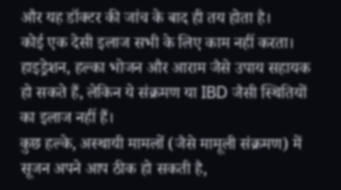और यह डॉक्टर की जांच के बाद ही तय होता है।
कोई एक देसी इलाज सभी के लिए काम नहीं करता। हाइड्रेशन, हल्का भोजन और आराम जैसे उपाय सहायक हो सकते हैं, लेकिन ये संक्रमण या IBD जैसी स्थितियों का इलाज नहीं हैं।
कुछ हल्के, अस्थायी मामलों (जैसे मामूली संक्रमण) में सूजन अपने आप ठीक हो सकती है,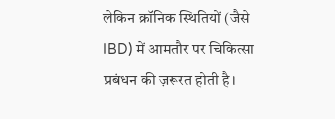लेकिन क्रॉनिक स्थितियों (जैसे IBD) में आमतौर पर चिकित्सा प्रबंधन की ज़रूरत होती है।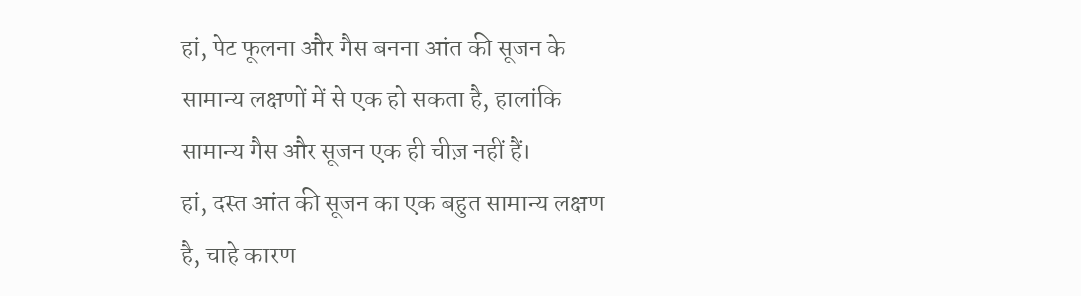हां, पेट फूलना और गैस बनना आंत की सूजन के सामान्य लक्षणों में से एक हो सकता है, हालांकि सामान्य गैस और सूजन एक ही चीज़ नहीं हैं।
हां, दस्त आंत की सूजन का एक बहुत सामान्य लक्षण है, चाहे कारण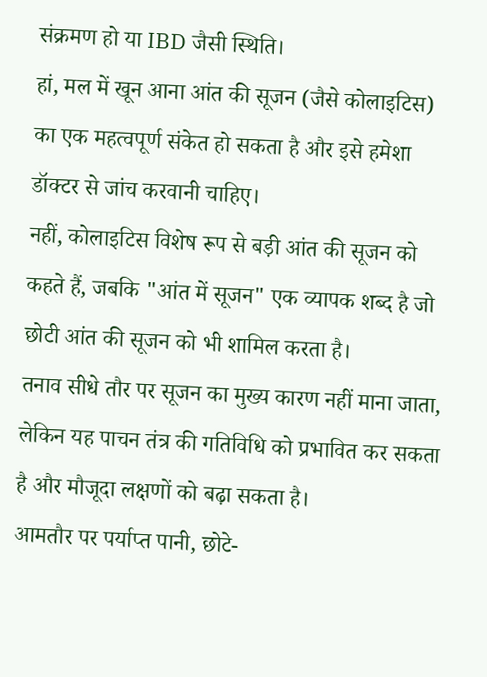संक्रमण हो या IBD जैसी स्थिति।
हां, मल में खून आना आंत की सूजन (जैसे कोलाइटिस) का एक महत्वपूर्ण संकेत हो सकता है और इसे हमेशा डॉक्टर से जांच करवानी चाहिए।
नहीं, कोलाइटिस विशेष रूप से बड़ी आंत की सूजन को कहते हैं, जबकि "आंत में सूजन" एक व्यापक शब्द है जो छोटी आंत की सूजन को भी शामिल करता है।
तनाव सीधे तौर पर सूजन का मुख्य कारण नहीं माना जाता, लेकिन यह पाचन तंत्र की गतिविधि को प्रभावित कर सकता है और मौजूदा लक्षणों को बढ़ा सकता है।
आमतौर पर पर्याप्त पानी, छोटे-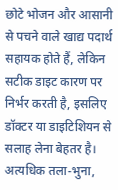छोटे भोजन और आसानी से पचने वाले खाद्य पदार्थ सहायक होते हैं, लेकिन सटीक डाइट कारण पर निर्भर करती है, इसलिए डॉक्टर या डाइटिशियन से सलाह लेना बेहतर है।
अत्यधिक तला-भुना,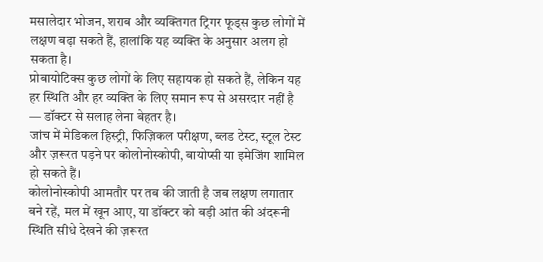मसालेदार भोजन, शराब और व्यक्तिगत ट्रिगर फूड्स कुछ लोगों में लक्षण बढ़ा सकते हैं, हालांकि यह व्यक्ति के अनुसार अलग हो सकता है।
प्रोबायोटिक्स कुछ लोगों के लिए सहायक हो सकते हैं, लेकिन यह हर स्थिति और हर व्यक्ति के लिए समान रूप से असरदार नहीं है — डॉक्टर से सलाह लेना बेहतर है।
जांच में मेडिकल हिस्ट्री, फिज़िकल परीक्षण, ब्लड टेस्ट, स्टूल टेस्ट और ज़रूरत पड़ने पर कोलोनोस्कोपी, बायोप्सी या इमेजिंग शामिल हो सकते हैं।
कोलोनोस्कोपी आमतौर पर तब की जाती है जब लक्षण लगातार बने रहें, मल में खून आए, या डॉक्टर को बड़ी आंत की अंदरूनी स्थिति सीधे देखने की ज़रूरत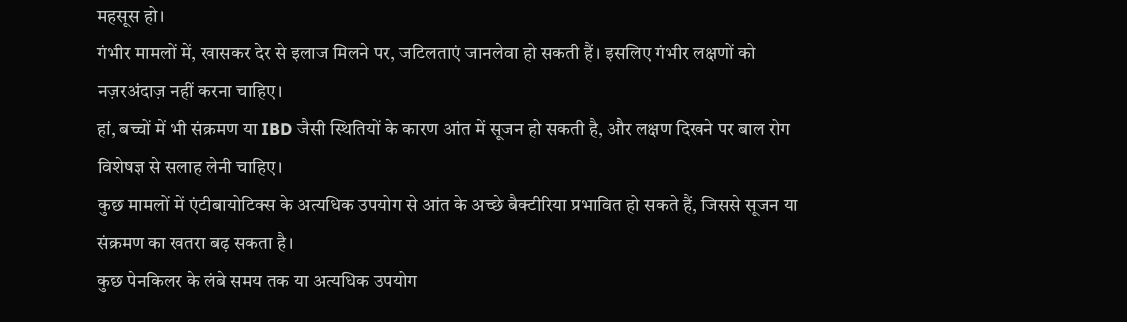महसूस हो।
गंभीर मामलों में, खासकर देर से इलाज मिलने पर, जटिलताएं जानलेवा हो सकती हैं। इसलिए गंभीर लक्षणों को नज़रअंदाज़ नहीं करना चाहिए।
हां, बच्चों में भी संक्रमण या IBD जैसी स्थितियों के कारण आंत में सूजन हो सकती है, और लक्षण दिखने पर बाल रोग विशेषज्ञ से सलाह लेनी चाहिए।
कुछ मामलों में एंटीबायोटिक्स के अत्यधिक उपयोग से आंत के अच्छे बैक्टीरिया प्रभावित हो सकते हैं, जिससे सूजन या संक्रमण का खतरा बढ़ सकता है।
कुछ पेनकिलर के लंबे समय तक या अत्यधिक उपयोग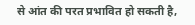से आंत की परत प्रभावित हो सकती है,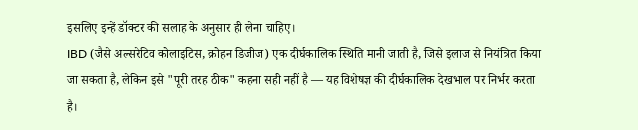इसलिए इन्हें डॉक्टर की सलाह के अनुसार ही लेना चाहिए।
IBD (जैसे अल्सरेटिव कोलाइटिस, क्रोहन डिजीज) एक दीर्घकालिक स्थिति मानी जाती है, जिसे इलाज से नियंत्रित किया जा सकता है, लेकिन इसे "पूरी तरह ठीक" कहना सही नहीं है — यह विशेषज्ञ की दीर्घकालिक देखभाल पर निर्भर करता है।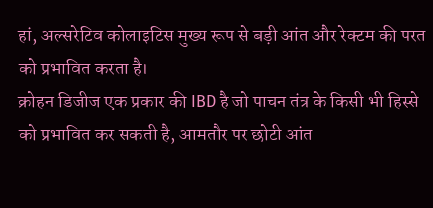हां, अल्सरेटिव कोलाइटिस मुख्य रूप से बड़ी आंत और रेक्टम की परत को प्रभावित करता है।
क्रोहन डिजीज एक प्रकार की IBD है जो पाचन तंत्र के किसी भी हिस्से को प्रभावित कर सकती है, आमतौर पर छोटी आंत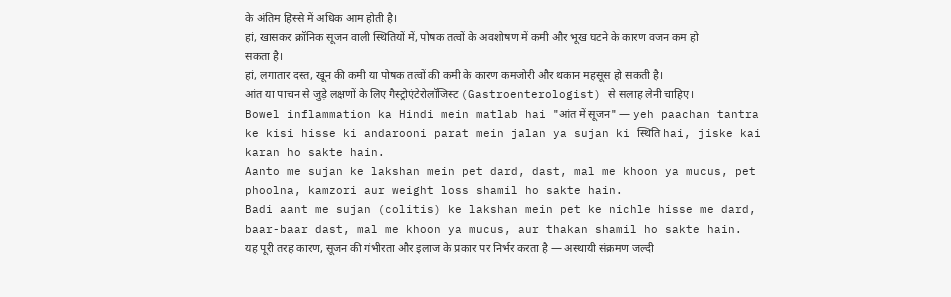के अंतिम हिस्से में अधिक आम होती है।
हां, खासकर क्रॉनिक सूजन वाली स्थितियों में, पोषक तत्वों के अवशोषण में कमी और भूख घटने के कारण वजन कम हो सकता है।
हां, लगातार दस्त, खून की कमी या पोषक तत्वों की कमी के कारण कमजोरी और थकान महसूस हो सकती है।
आंत या पाचन से जुड़े लक्षणों के लिए गैस्ट्रोएंटेरोलॉजिस्ट (Gastroenterologist) से सलाह लेनी चाहिए।
Bowel inflammation ka Hindi mein matlab hai "आंत में सूजन" — yeh paachan tantra ke kisi hisse ki andarooni parat mein jalan ya sujan ki स्थिति hai, jiske kai karan ho sakte hain.
Aanto me sujan ke lakshan mein pet dard, dast, mal me khoon ya mucus, pet phoolna, kamzori aur weight loss shamil ho sakte hain.
Badi aant me sujan (colitis) ke lakshan mein pet ke nichle hisse me dard, baar-baar dast, mal me khoon ya mucus, aur thakan shamil ho sakte hain.
यह पूरी तरह कारण, सूजन की गंभीरता और इलाज के प्रकार पर निर्भर करता है — अस्थायी संक्रमण जल्दी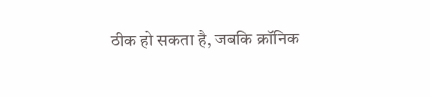ठीक हो सकता है, जबकि क्रॉनिक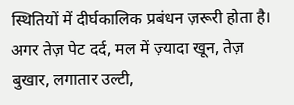स्थितियों में दीर्घकालिक प्रबंधन ज़रूरी होता है।
अगर तेज़ पेट दर्द, मल में ज़्यादा खून, तेज़ बुखार, लगातार उल्टी,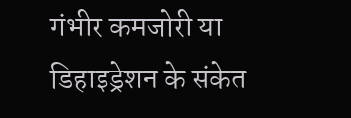गंभीर कमजोरी या डिहाइड्रेशन के संकेत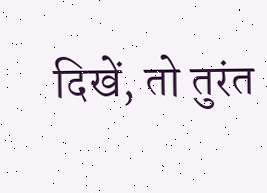दिखें, तो तुरंत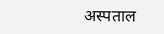अस्पताल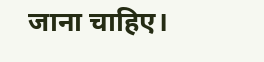जाना चाहिए।